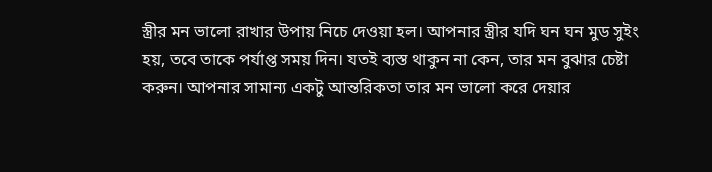স্ত্রীর মন ভালো রাখার উপায় নিচে দেওয়া হল। আপনার স্ত্রীর যদি ঘন ঘন মুড সুইং হয়, তবে তাকে পর্যাপ্ত সময় দিন। যতই ব্যস্ত থাকুন না কেন, তার মন বুঝার চেষ্টা করুন। আপনার সামান্য একটু আন্তরিকতা তার মন ভালো করে দেয়ার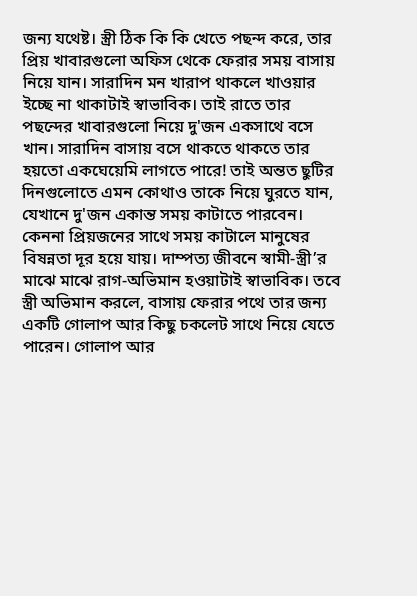জন্য যথেষ্ট। স্ত্রী ঠিক কি কি খেতে পছন্দ করে, তার প্রিয় খাবারগুলো অফিস থেকে ফেরার সময় বাসায় নিয়ে যান। সারাদিন মন খারাপ থাকলে খাওয়ার ইচ্ছে না থাকাটাই স্বাভাবিক। তাই রাতে তার পছন্দের খাবারগুলো নিয়ে দু'জন একসাথে বসে খান। সারাদিন বাসায় বসে থাকতে থাকতে তার হয়তো একঘেয়েমি লাগতে পারে! তাই অন্তত ছুটির দিনগুলোতে এমন কোথাও তাকে নিয়ে ঘুরতে যান, যেখানে দু'জন একান্ত সময় কাটাতে পারবেন। কেননা প্রিয়জনের সাথে সময় কাটালে মানুষের বিষন্নতা দূর হয়ে যায়। দাম্পত্য জীবনে স্বামী-স্ত্রী’র মাঝে মাঝে রাগ-অভিমান হওয়াটাই স্বাভাবিক। তবে স্ত্রী অভিমান করলে, বাসায় ফেরার পথে তার জন্য একটি গোলাপ আর কিছু চকলেট সাথে নিয়ে যেতে পারেন। গোলাপ আর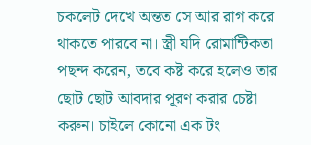চকলেট দেখে অন্তত সে আর রাগ করে থাকতে পারবে না। স্ত্রী যদি রোমান্টিকতা পছন্দ করেন, তবে কষ্ট করে হলেও তার ছোট ছোট আবদার পূরণ করার চেষ্টা করুন। চাইলে কোনো এক টং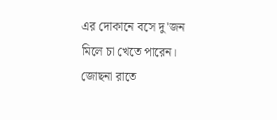এর দোকানে বসে দু'জন মিলে চা খেতে পারেন। জোছনা রাতে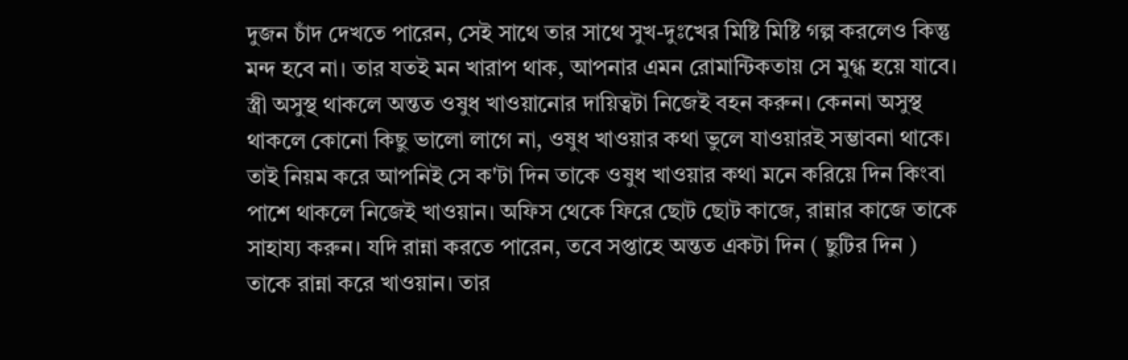দুজন চাঁদ দেখতে পারেন, সেই সাথে তার সাথে সুখ-দুঃখের মিষ্টি মিষ্টি গল্প করলেও কিন্তু মন্দ হবে না। তার যতই মন খারাপ থাক, আপনার এমন রোমান্টিকতায় সে মুগ্ধ হয়ে যাবে। স্ত্রী অসুস্থ থাকলে অন্তত ওষুধ খাওয়ানোর দায়িত্বটা নিজেই বহন করুন। কেননা অসুস্থ থাকলে কোনো কিছু ভালো লাগে না, ওষুধ খাওয়ার কথা ভুলে যাওয়ারই সম্ভাবনা থাকে। তাই নিয়ম করে আপনিই সে ক'টা দিন তাকে ওষুধ খাওয়ার কথা মনে করিয়ে দিন কিংবা পাশে থাকলে নিজেই খাওয়ান। অফিস থেকে ফিরে ছোট ছোট কাজে, রান্নার কাজে তাকে সাহায্য করুন। যদি রান্না করতে পারেন, তবে সপ্তাহে অন্তত একটা দিন ( ছুটির দিন ) তাকে রান্না করে খাওয়ান। তার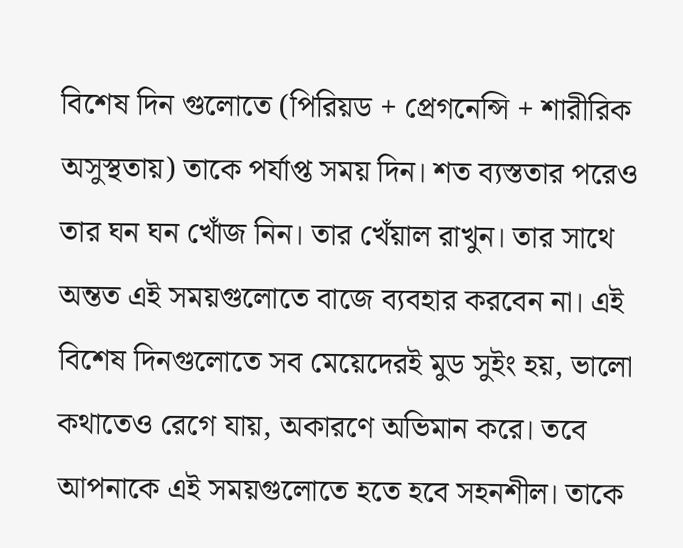বিশেষ দিন গুলোতে (পিরিয়ড + প্রেগনেন্সি + শারীরিক অসুস্থতায়) তাকে পর্যাপ্ত সময় দিন। শত ব্যস্ততার পরেও তার ঘন ঘন খোঁজ নিন। তার খেঁয়াল রাখুন। তার সাথে অন্তত এই সময়গুলোতে বাজে ব্যবহার করবেন না। এই বিশেষ দিনগুলোতে সব মেয়েদেরই মুড সুইং হয়, ভালো কথাতেও রেগে যায়, অকারণে অভিমান করে। তবে আপনাকে এই সময়গুলোতে হতে হবে সহনশীল। তাকে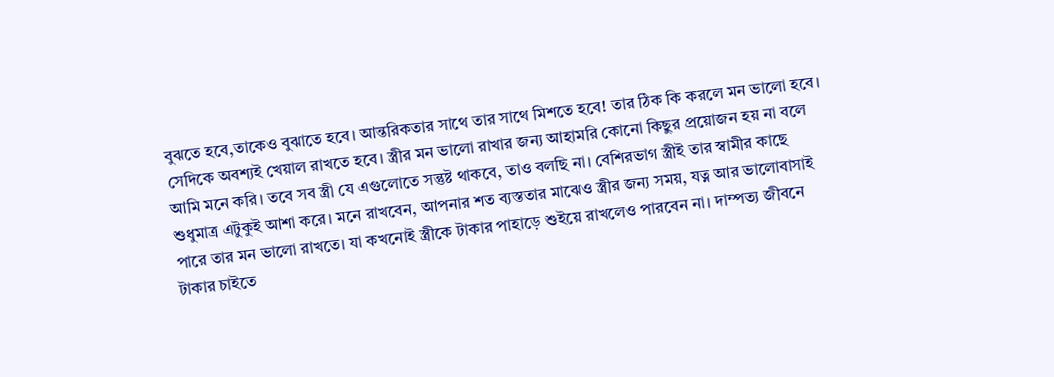বুঝতে হবে,তাকেও বুঝাতে হবে। আন্তরিকতার সাথে তার সাথে মিশতে হবে! তার ঠিক কি করলে মন ভালো হবে। সেদিকে অবশ্যই খেয়াল রাখতে হবে। স্ত্রীর মন ভালো রাখার জন্য আহামরি কোনো কিছুর প্রয়োজন হয় না বলে আমি মনে করি। তবে সব স্ত্রী যে এগুলোতে সন্তুষ্ট থাকবে, তাও বলছি না। বেশিরভাগ স্ত্রীই তার স্বামীর কাছে শুধুমাত্র এটুকুই আশা করে। মনে রাখবেন, আপনার শত ব্যস্ততার মাঝেও স্ত্রীর জন্য সময়, যত্ন আর ভালোবাসাই পারে তার মন ভালো রাখতে। যা কখনোই স্ত্রীকে টাকার পাহাড়ে শুইয়ে রাখলেও পারবেন না। দাম্পত্য জীবনে টাকার চাইতে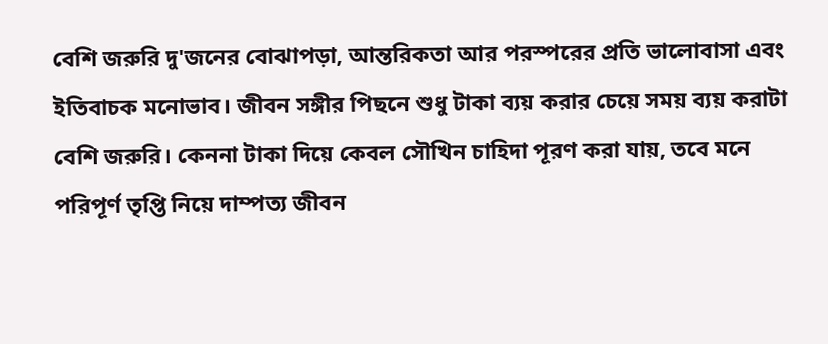বেশি জরুরি দু'জনের বোঝাপড়া, আন্তরিকতা আর পরস্পরের প্রতি ভালোবাসা এবং ইতিবাচক মনোভাব। জীবন সঙ্গীর পিছনে শুধু টাকা ব্যয় করার চেয়ে সময় ব্যয় করাটা বেশি জরুরি। কেননা টাকা দিয়ে কেবল সৌখিন চাহিদা পূরণ করা যায়, তবে মনে পরিপূর্ণ তৃপ্তি নিয়ে দাম্পত্য জীবন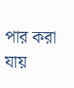পার করা যায়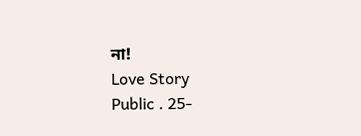না!
Love Story
Public . 25-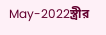May-2022স্ত্রীর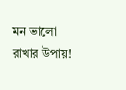মন ভালো রাখার উপায়!